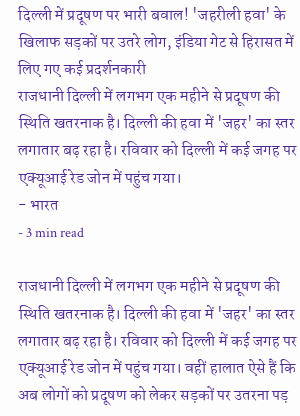दिल्ली में प्रदूषण पर भारी बवाल! 'जहरीली हवा' के खिलाफ सड़कों पर उतरे लोग, इंडिया गेट से हिरासत में लिए गए कई प्रदर्शनकारी
राजधानी दिल्ली में लगभग एक महीने से प्रदूषण की स्थिति खतरनाक है। दिल्ली की हवा में 'जहर' का स्तर लगातार बढ़ रहा है। रविवार को दिल्ली में कई जगह पर एक्यूआई रेड जोन में पहुंच गया।
- भारत
- 3 min read

राजधानी दिल्ली में लगभग एक महीने से प्रदूषण की स्थिति खतरनाक है। दिल्ली की हवा में 'जहर' का स्तर लगातार बढ़ रहा है। रविवार को दिल्ली में कई जगह पर एक्यूआई रेड जोन में पहुंच गया। वहीं हालात ऐसे हैं कि अब लोगों को प्रदूषण को लेकर सड़कों पर उतरना पड़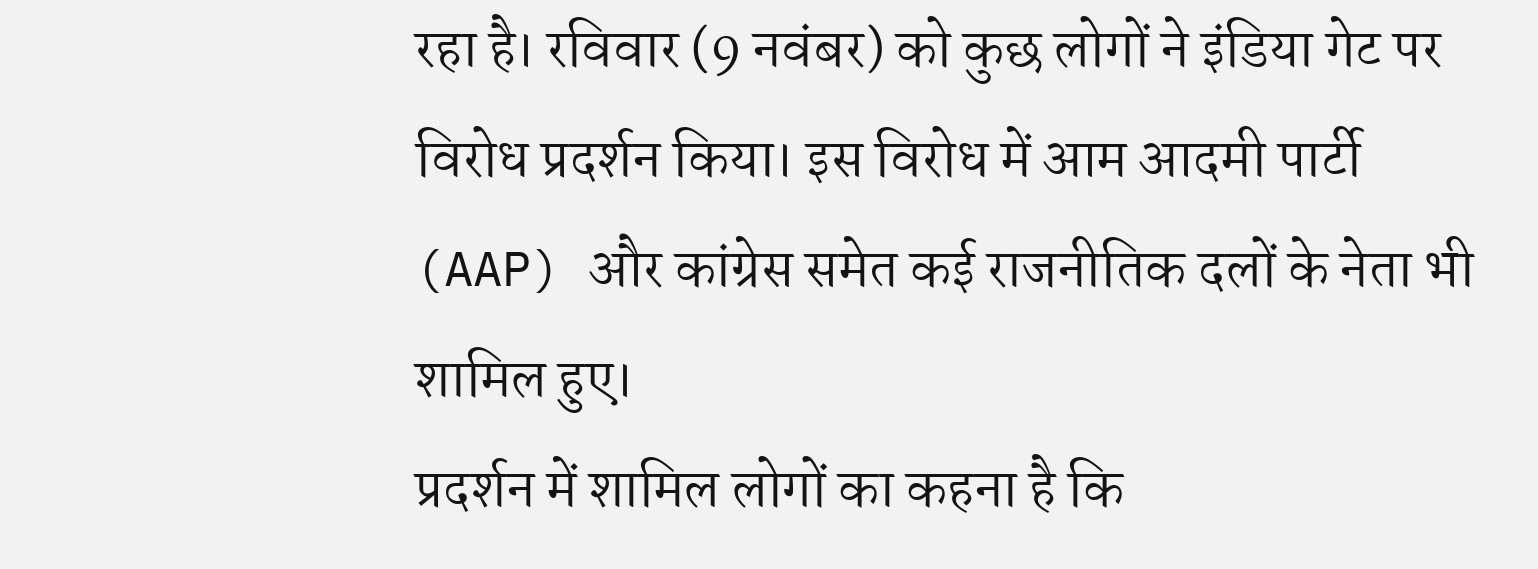रहा है। रविवार (9 नवंबर) को कुछ लोगों ने इंडिया गेट पर विरोध प्रदर्शन किया। इस विरोध में आम आदमी पार्टी (AAP) और कांग्रेस समेत कई राजनीतिक दलों के नेता भी शामिल हुए।
प्रदर्शन में शामिल लोगों का कहना है कि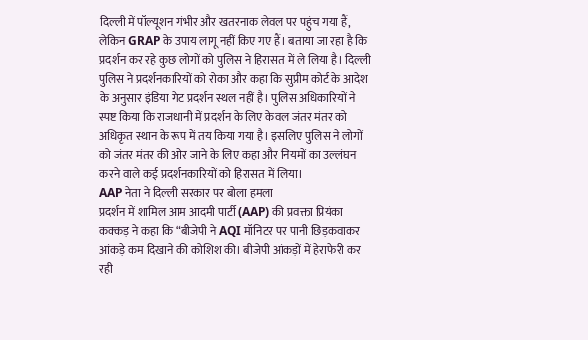दिल्ली में पॉल्यूशन गंभीर और खतरनाक लेवल पर पहुंच गया हैं, लेकिन GRAP के उपाय लागू नहीं किए गए हैं। बताया जा रहा है कि प्रदर्शन कर रहे कुछ लोगों को पुलिस ने हिरासत में ले लिया है। दिल्ली पुलिस ने प्रदर्शनकारियों को रोका और कहा कि सुप्रीम कोर्ट के आदेश के अनुसार इंडिया गेट प्रदर्शन स्थल नहीं है। पुलिस अधिकारियों ने स्पष्ट किया कि राजधानी में प्रदर्शन के लिए केवल जंतर मंतर को अधिकृत स्थान के रूप में तय किया गया है। इसलिए पुलिस ने लोगों को जंतर मंतर की ओर जाने के लिए कहा और नियमों का उल्लंघन करने वाले कई प्रदर्शनकारियों को हिरासत में लिया।
AAP नेता ने दिल्ली सरकार पर बोला हमला
प्रदर्शन में शामिल आम आदमी पार्टी (AAP) की प्रवक्ता प्रियंका कक्कड़ ने कहा कि “बीजेपी ने AQI मॉनिटर पर पानी छिड़कवाकर आंकड़े कम दिखाने की कोशिश की। बीजेपी आंकड़ों में हेराफेरी कर रही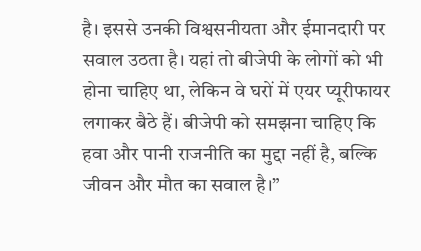है। इससे उनकी विश्वसनीयता और ईमानदारी पर सवाल उठता है। यहां तो बीजेपी के लोगों को भी होना चाहिए था, लेकिन वे घरों में एयर प्यूरीफायर लगाकर बैठे हैं। बीजेपी को समझना चाहिए कि हवा और पानी राजनीति का मुद्दा नहीं है, बल्कि जीवन और मौत का सवाल है।”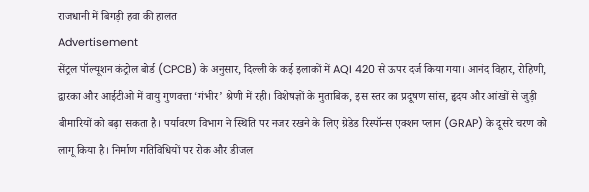राजधानी में बिगड़ी हवा की हालत
Advertisement
सेंट्रल पॉल्यूशन कंट्रोल बोर्ड (CPCB) के अनुसार, दिल्ली के कई इलाकों में AQI 420 से ऊपर दर्ज किया गया। आनंद विहार, रोहिणी, द्वारका और आईटीओ में वायु गुणवत्ता ‘गंभीर’ श्रेणी में रही। विशेषज्ञों के मुताबिक, इस स्तर का प्रदूषण सांस, हृदय और आंखों से जुड़ी बीमारियों को बढ़ा सकता है। पर्यावरण विभाग ने स्थिति पर नजर रखने के लिए ग्रेडेड रिस्पॉन्स एक्शन प्लान (GRAP) के दूसरे चरण को लागू किया है। निर्माण गतिविधियों पर रोक और डीजल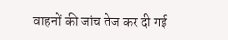वाहनों की जांच तेज कर दी गई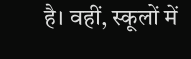है। वहीं, स्कूलों में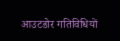आउटडोर गतिविधियों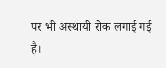पर भी अस्थायी रोक लगाई गई है।